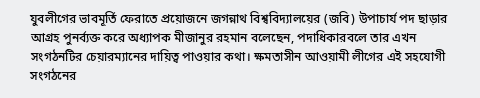যুবলীগের ভাবমূর্তি ফেরাতে প্রয়োজনে জগন্নাথ বিশ্ববিদ্যালয়ের (জবি) উপাচার্য পদ ছাড়ার আগ্রহ পুনর্ব্যক্ত করে অধ্যাপক মীজানুর রহমান বলেছেন, পদাধিকারবলে তার এখন সংগঠনটির চেয়ারম্যানের দায়িত্ব পাওয়ার কথা। ক্ষমতাসীন আওয়ামী লীগের এই সহযোগী সংগঠনের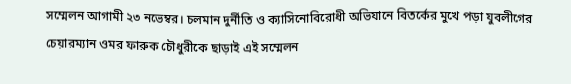সম্মেলন আগামী ২৩ নভেম্বর। চলমান দুর্নীতি ও ক্যাসিনোবিরোধী অভিযানে বিতর্কের মুখে পড়া যুবলীগের চেয়ারম্যান ওমর ফারুক চৌধুরীকে ছাড়াই এই সম্মেলন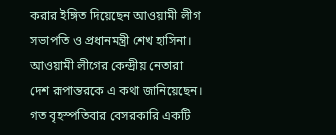করার ইঙ্গিত দিয়েছেন আওয়ামী লীগ সভাপতি ও প্রধানমন্ত্রী শেখ হাসিনা। আওয়ামী লীগের কেন্দ্রীয় নেতারা দেশ রূপান্তরকে এ কথা জানিয়েছেন।
গত বৃহস্পতিবার বেসরকারি একটি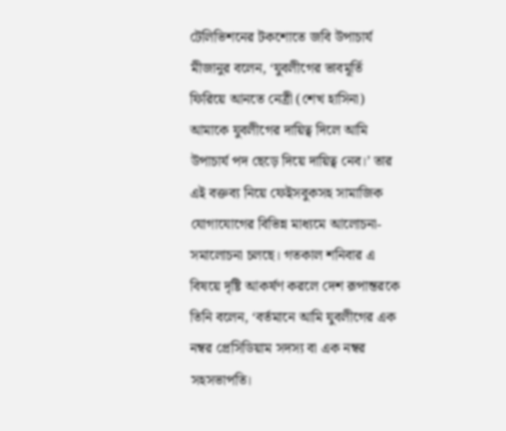টেলিভিশনের টকশোতে জবি উপাচার্য মীজানুর বলেন, ‘যুবলীগের ভাবমূর্তি ফিরিয়ে আনতে নেত্রী (শেখ হাসিনা) আমাকে যুবলীগের দায়িত্ব দিলে আমি উপাচার্য পদ ছেড়ে দিয়ে দায়িত্ব নেব।’ তার এই বক্তব্য নিয়ে ফেইসবুকসহ সামাজিক যোগাযোগের বিভিন্ন মাধ্যমে আলোচনা-সমালোচনা চলছে। গতকাল শনিবার এ বিষয়ে দৃষ্টি আকর্ষণ করলে দেশ রূপান্তরকে তিনি বলেন, ‘বর্তমানে আমি যুবলীগের এক নম্বর প্রেসিডিয়াম সদস্য বা এক নম্বর সহসভাপতি।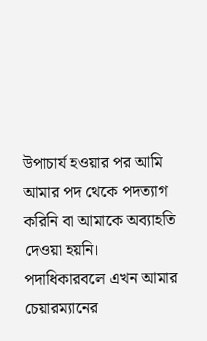উপাচার্য হওয়ার পর আমি আমার পদ থেকে পদত্যাগ করিনি বা আমাকে অব্যাহতি দেওয়া হয়নি। পদাধিকারবলে এখন আমার চেয়ারম্যানের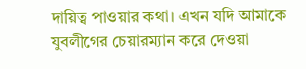দায়িত্ব পাওয়ার কথা। এখন যদি আমাকে যুবলীগের চেয়ারম্যান করে দেওয়া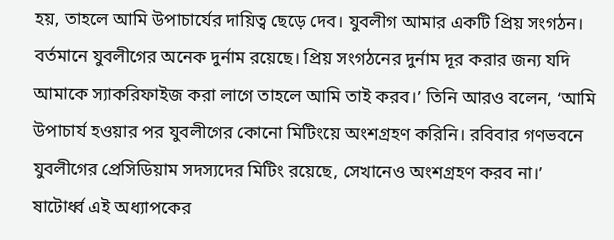হয়, তাহলে আমি উপাচার্যের দায়িত্ব ছেড়ে দেব। যুবলীগ আমার একটি প্রিয় সংগঠন। বর্তমানে যুবলীগের অনেক দুর্নাম রয়েছে। প্রিয় সংগঠনের দুর্নাম দূর করার জন্য যদি আমাকে স্যাকরিফাইজ করা লাগে তাহলে আমি তাই করব।’ তিনি আরও বলেন, ‘আমি উপাচার্য হওয়ার পর যুবলীগের কোনো মিটিংয়ে অংশগ্রহণ করিনি। রবিবার গণভবনে যুবলীগের প্রেসিডিয়াম সদস্যদের মিটিং রয়েছে, সেখানেও অংশগ্রহণ করব না।’
ষাটোর্ধ্ব এই অধ্যাপকের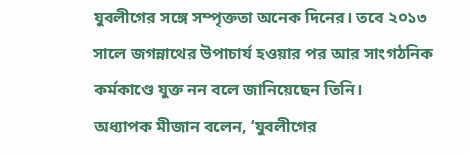যুবলীগের সঙ্গে সম্পৃক্ততা অনেক দিনের। তবে ২০১৩ সালে জগন্নাথের উপাচার্য হওয়ার পর আর সাংগঠনিক কর্মকাণ্ডে যুক্ত নন বলে জানিয়েছেন তিনি।
অধ্যাপক মীজান বলেন, ‘যুবলীগের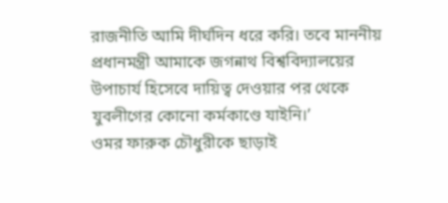রাজনীতি আমি দীর্ঘদিন ধরে করি। তবে মাননীয় প্রধানমন্ত্রী আমাকে জগন্নাথ বিশ্ববিদ্যালয়ের উপাচার্য হিসেবে দায়িত্ব দেওয়ার পর থেকে যুবলীগের কোনো কর্মকাণ্ডে যাইনি।’
ওমর ফারুক চৌধুরীকে ছাড়াই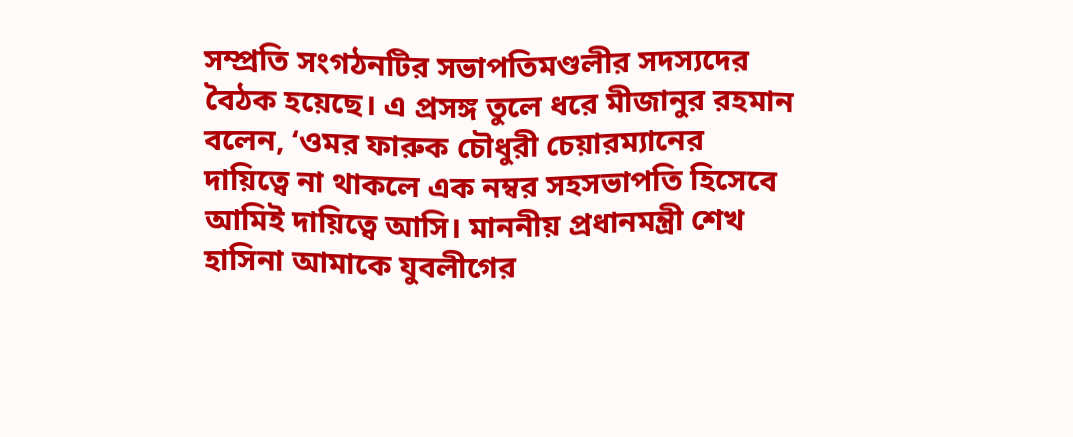সম্প্রতি সংগঠনটির সভাপতিমণ্ডলীর সদস্যদের বৈঠক হয়েছে। এ প্রসঙ্গ তুলে ধরে মীজানুর রহমান বলেন, ‘ওমর ফারুক চৌধুরী চেয়ারম্যানের দায়িত্বে না থাকলে এক নম্বর সহসভাপতি হিসেবে আমিই দায়িত্বে আসি। মাননীয় প্রধানমন্ত্রী শেখ হাসিনা আমাকে যুবলীগের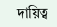দায়িত্ব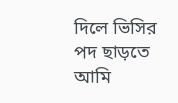দিলে ভিসির পদ ছাড়তে আমি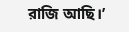রাজি আছি।’